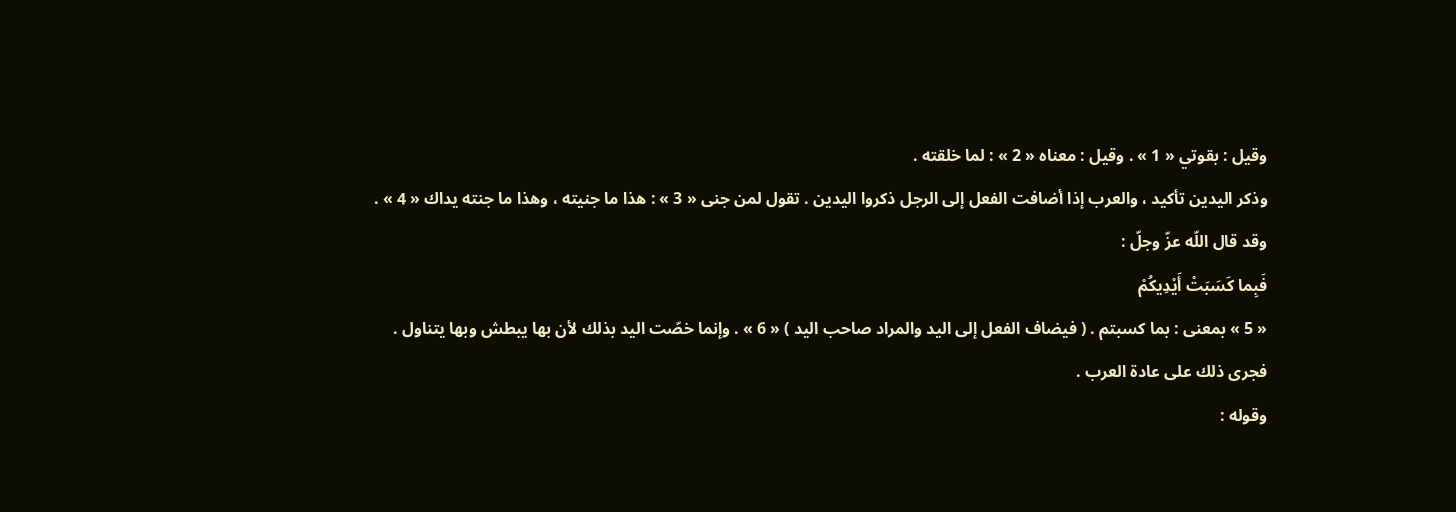وقيل : بقوتي « 1 » . وقيل : معناه « 2 » : لما خلقته .
وذكر اليدين تأكيد ، والعرب إذا أضافت الفعل إلى الرجل ذكروا اليدين . تقول لمن جنى « 3 » : هذا ما جنيته ، وهذا ما جنته يداك « 4 » .
وقد قال اللّه عزّ وجلّ :
فَبِما كَسَبَتْ أَيْدِيكُمْ
« 5 » بمعنى : بما كسبتم . ( فيضاف الفعل إلى اليد والمراد صاحب اليد ) « 6 » . وإنما خصّت اليد بذلك لأن بها يبطش وبها يتناول .
فجرى ذلك على عادة العرب .
وقوله :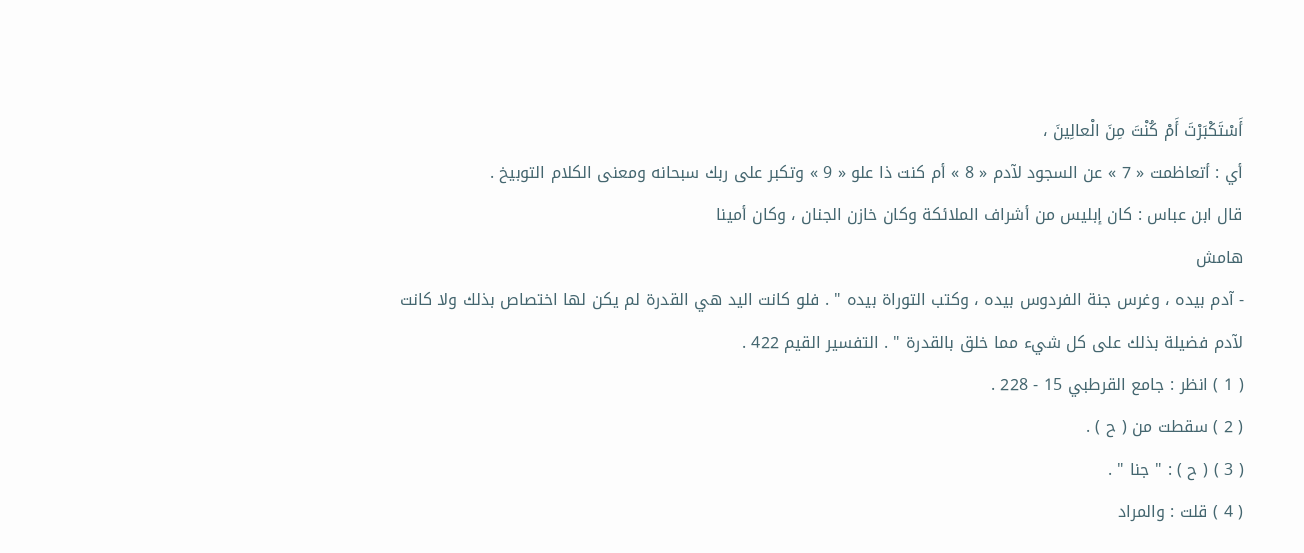أَسْتَكْبَرْتَ أَمْ كُنْتَ مِنَ الْعالِينَ ،
أي : أتعاظمت « 7 » عن السجود لآدم « 8 » أم كنت ذا علو « 9 » وتكبر على ربك سبحانه ومعنى الكلام التوبيخ .
قال ابن عباس : كان إبليس من أشراف الملائكة وكان خازن الجنان ، وكان أمينا
هامش
- آدم بيده ، وغرس جنة الفردوس بيده ، وكتب التوراة بيده " . فلو كانت اليد هي القدرة لم يكن لها اختصاص بذلك ولا كانت لآدم فضيلة بذلك على كل شيء مما خلق بالقدرة " . التفسير القيم 422 .
( 1 ) انظر : جامع القرطبي 15 - 228 .
( 2 ) سقطت من ( ح ) .
( 3 ) ( ح ) : " جنا " .
( 4 ) قلت : والمراد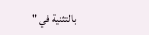بالتثنية في "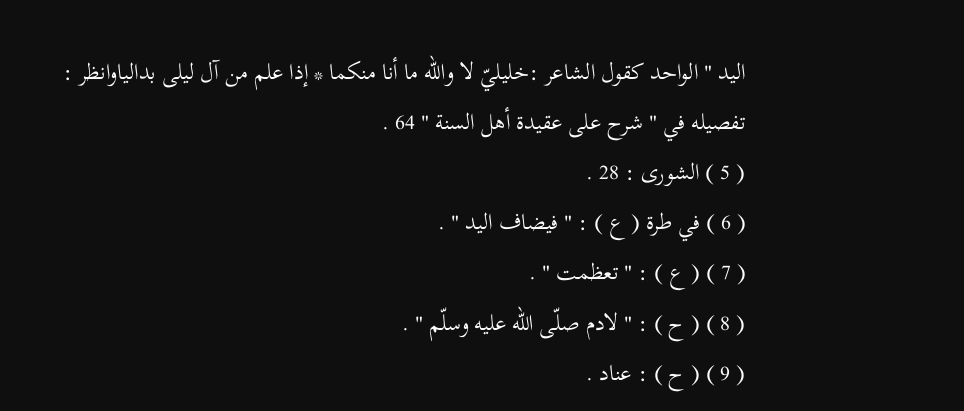اليد " الواحد كقول الشاعر :خليليّ لا واللّه ما أنا منكما * إذا علم من آل ليلى بدالياوانظر : تفصيله في " شرح على عقيدة أهل السنة " 64 .
( 5 ) الشورى : 28 .
( 6 ) في طرة ( ع ) : " فيضاف اليد " .
( 7 ) ( ع ) : " تعظمت " .
( 8 ) ( ح ) : " لادم صلّى اللّه عليه وسلّم " .
( 9 ) ( ح ) : عناد .